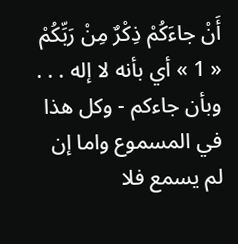أَنْ جاءَكُمْ ذِكْرٌ مِنْ رَبِّكُمْ
« 1 » أي بأنه لا إله . . . وبأن جاءكم - وكل هذا في المسموع واما إن لم يسمع فلا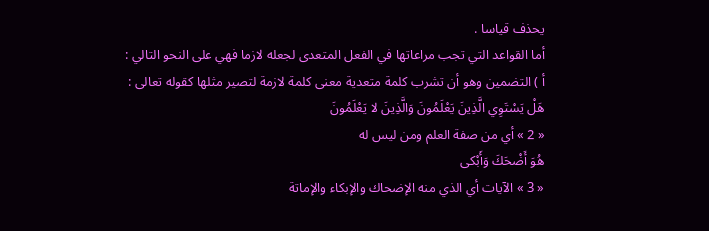يحذف قياسا .
أما القواعد التي تجب مراعاتها في الفعل المتعدى لجعله لازما فهي على النحو التالي :
أ ) التضمين وهو أن تشرب كلمة متعدية معنى كلمة لازمة لتصير مثلها كقوله تعالى :
هَلْ يَسْتَوِي الَّذِينَ يَعْلَمُونَ وَالَّذِينَ لا يَعْلَمُونَ
« 2 » أي من صفة العلم ومن ليس له
هُوَ أَضْحَكَ وَأَبْكى
« 3 » الآيات أي الذي منه الإضحاك والإبكاء والإماتة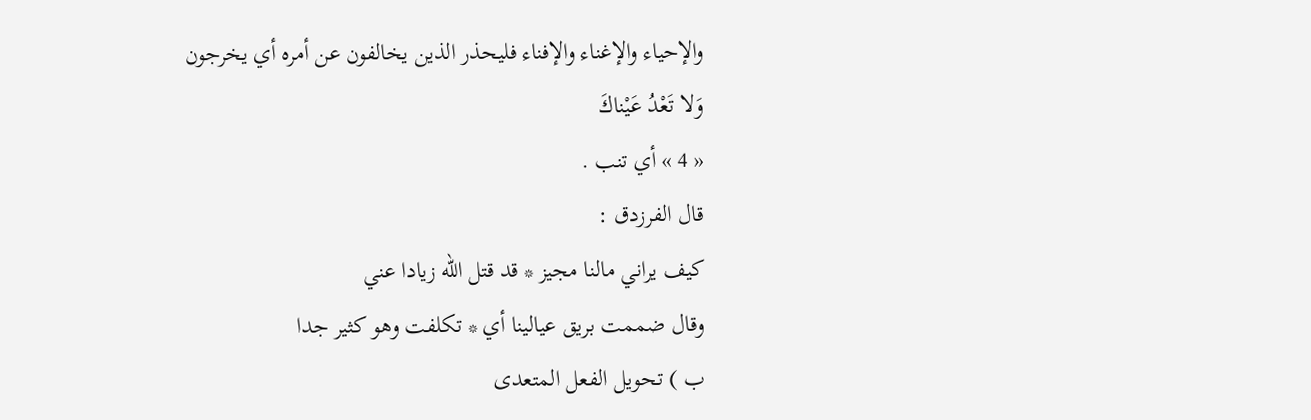والإحياء والإغناء والإفناء فليحذر الذين يخالفون عن أمره أي يخرجون
وَلا تَعْدُ عَيْناكَ
« 4 » أي تنب .
قال الفرزدق :
كيف يراني مالنا مجيز * قد قتل اللّه زيادا عني
وقال ضممت بريق عيالينا أي * تكلفت وهو كثير جدا
ب ) تحويل الفعل المتعدى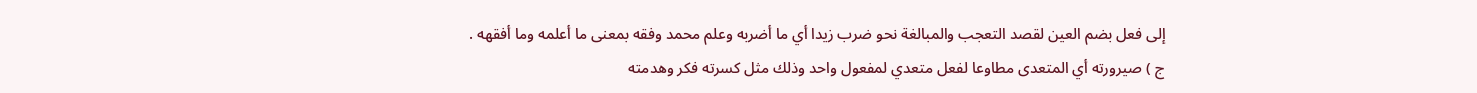إلى فعل بضم العين لقصد التعجب والمبالغة نحو ضرب زيدا أي ما أضربه وعلم محمد وفقه بمعنى ما أعلمه وما أفقهه .
ج ) صيرورته أي المتعدى مطاوعا لفعل متعدي لمفعول واحد وذلك مثل كسرته فكر وهدمته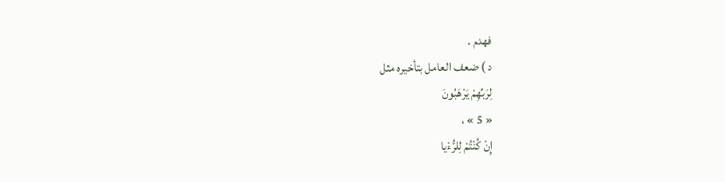فهدم .
د ) ضعف العامل بتأخيره مثل
لِرَبِّهِمْ يَرْهَبُونَ
« 5 » ،
إِنْ كُنْتُمْ لِلرُّءْيا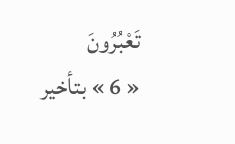تَعْبُرُونَ
« 6 » بتأخير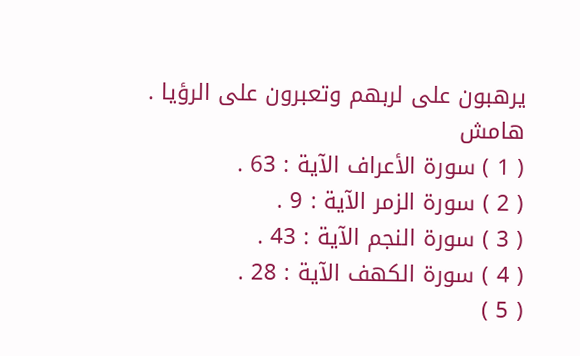يرهبون على لربهم وتعبرون على الرؤيا .
هامش
( 1 ) سورة الأعراف الآية : 63 .
( 2 ) سورة الزمر الآية : 9 .
( 3 ) سورة النجم الآية : 43 .
( 4 ) سورة الكهف الآية : 28 .
( 5 )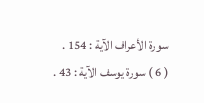سورة الأعراف الآية : 154 .
( 6 ) سورة يوسف الآية : 43 .